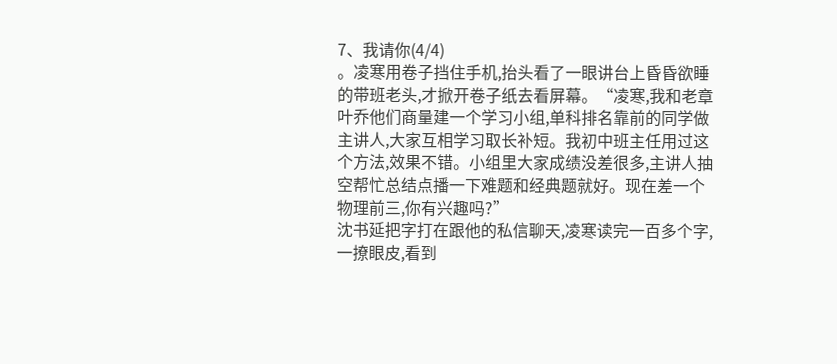7、我请你(4/4)
。凌寒用卷子挡住手机,抬头看了一眼讲台上昏昏欲睡的带班老头,才掀开卷子纸去看屏幕。“凌寒,我和老章叶乔他们商量建一个学习小组,单科排名靠前的同学做主讲人,大家互相学习取长补短。我初中班主任用过这个方法,效果不错。小组里大家成绩没差很多,主讲人抽空帮忙总结点播一下难题和经典题就好。现在差一个物理前三,你有兴趣吗?”
沈书延把字打在跟他的私信聊天,凌寒读完一百多个字,一撩眼皮,看到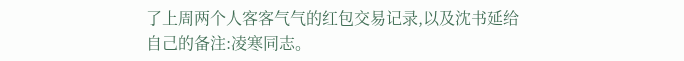了上周两个人客客气气的红包交易记录,以及沈书延给自己的备注:凌寒同志。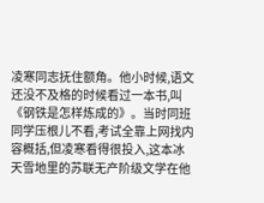凌寒同志抚住额角。他小时候,语文还没不及格的时候看过一本书,叫《钢铁是怎样炼成的》。当时同班同学压根儿不看,考试全靠上网找内容概括,但凌寒看得很投入,这本冰天雪地里的苏联无产阶级文学在他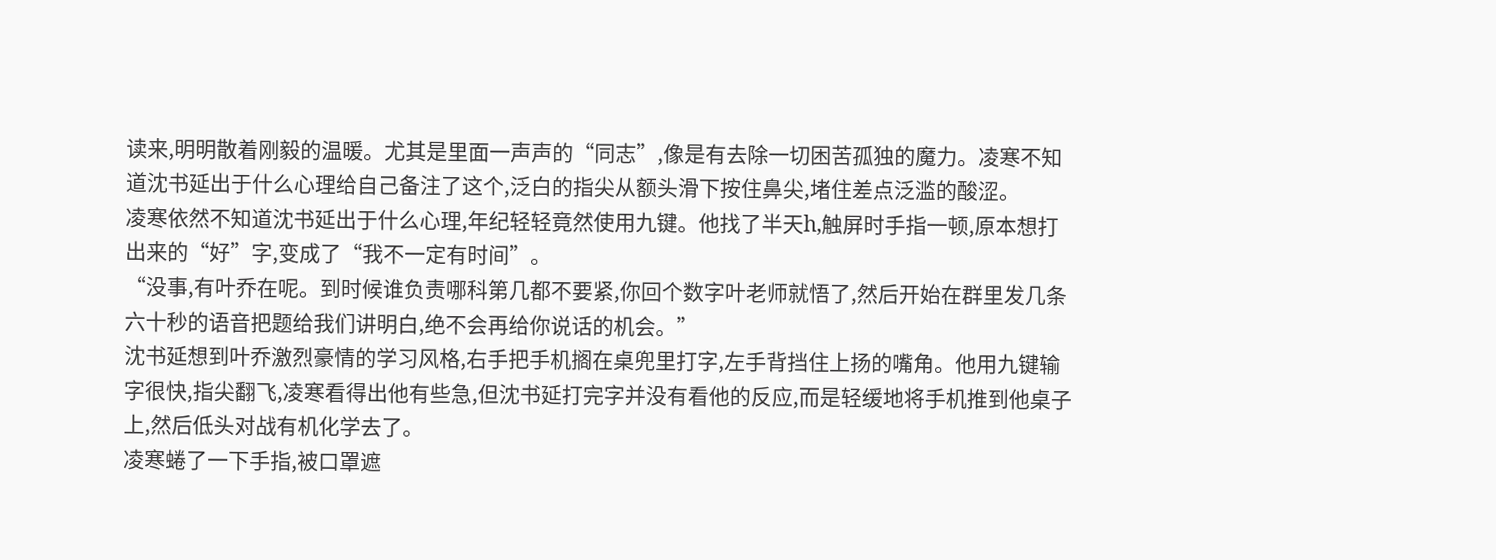读来,明明散着刚毅的温暖。尤其是里面一声声的“同志”,像是有去除一切困苦孤独的魔力。凌寒不知道沈书延出于什么心理给自己备注了这个,泛白的指尖从额头滑下按住鼻尖,堵住差点泛滥的酸涩。
凌寒依然不知道沈书延出于什么心理,年纪轻轻竟然使用九键。他找了半天h,触屏时手指一顿,原本想打出来的“好”字,变成了“我不一定有时间”。
“没事,有叶乔在呢。到时候谁负责哪科第几都不要紧,你回个数字叶老师就悟了,然后开始在群里发几条六十秒的语音把题给我们讲明白,绝不会再给你说话的机会。”
沈书延想到叶乔激烈豪情的学习风格,右手把手机搁在桌兜里打字,左手背挡住上扬的嘴角。他用九键输字很快,指尖翻飞,凌寒看得出他有些急,但沈书延打完字并没有看他的反应,而是轻缓地将手机推到他桌子上,然后低头对战有机化学去了。
凌寒蜷了一下手指,被口罩遮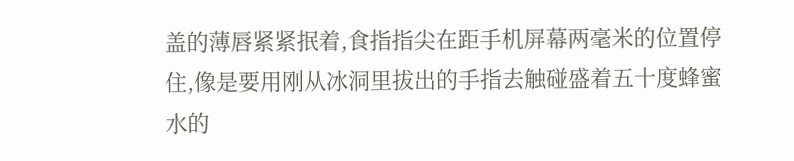盖的薄唇紧紧抿着,食指指尖在距手机屏幕两毫米的位置停住,像是要用刚从冰洞里拔出的手指去触碰盛着五十度蜂蜜水的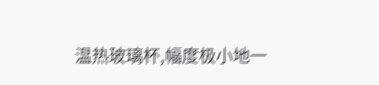温热玻璃杯,幅度极小地一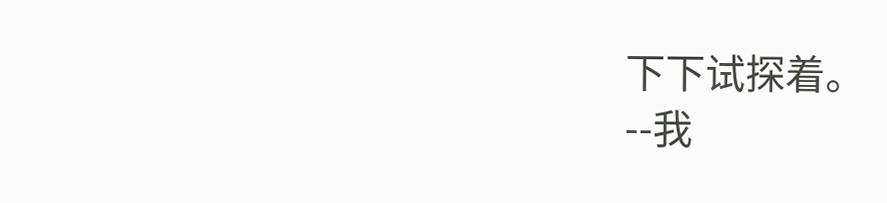下下试探着。
--我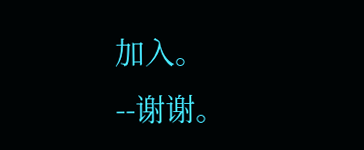加入。
--谢谢。